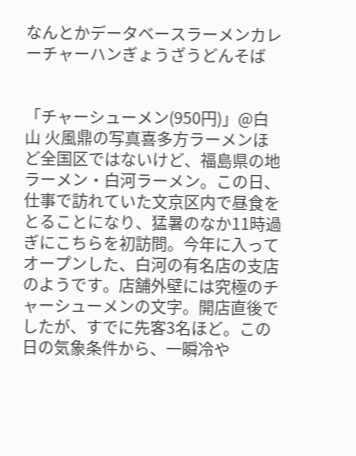なんとかデータベースラーメンカレーチャーハンぎょうざうどんそば


「チャーシューメン(950円)」@白山 火風鼎の写真喜多方ラーメンほど全国区ではないけど、福島県の地ラーメン・白河ラーメン。この日、仕事で訪れていた文京区内で昼食をとることになり、猛暑のなか11時過ぎにこちらを初訪問。今年に入ってオープンした、白河の有名店の支店のようです。店舗外壁には究極のチャーシューメンの文字。開店直後でしたが、すでに先客3名ほど。この日の気象条件から、一瞬冷や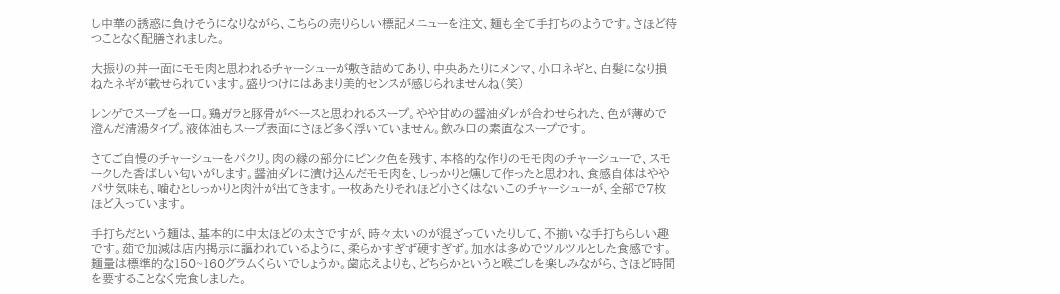し中華の誘惑に負けそうになりながら、こちらの売りらしい標記メニューを注文、麺も全て手打ちのようです。さほど待つことなく配膳されました。

大振りの丼一面にモモ肉と思われるチャーシューが敷き詰めてあり、中央あたりにメンマ、小口ネギと、白髪になり損ねたネギが載せられています。盛りつけにはあまり美的センスが感じられませんね(笑)

レンゲでスープを一口。鶏ガラと豚骨がベースと思われるスープ。やや甘めの醤油ダレが合わせられた、色が薄めで澄んだ清湯タイプ。液体油もスープ表面にさほど多く浮いていません。飲み口の素直なスープです。

さてご自慢のチャーシューをパクリ。肉の縁の部分にピンク色を残す、本格的な作りのモモ肉のチャーシューで、スモークした香ばしい匂いがします。醤油ダレに漬け込んだモモ肉を、しっかりと燻して作ったと思われ、食感自体はややパサ気味も、噛むとしっかりと肉汁が出てきます。一枚あたりそれほど小さくはないこのチャーシューが、全部で7枚ほど入っています。

手打ちだという麺は、基本的に中太ほどの太さですが、時々太いのが混ざっていたりして、不揃いな手打ちらしい趣です。茹で加減は店内掲示に謳われているように、柔らかすぎず硬すぎず。加水は多めでツルツルとした食感です。麺量は標準的な150~160グラムくらいでしょうか。歯応えよりも、どちらかというと喉ごしを楽しみながら、さほど時間を要することなく完食しました。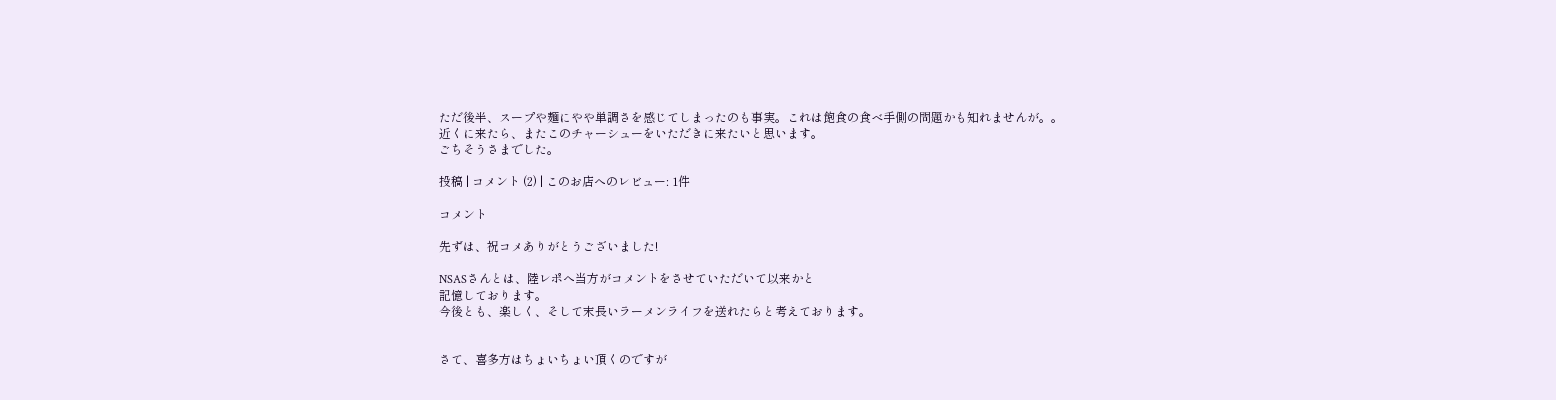ただ後半、スープや麺にやや単調さを感じてしまったのも事実。これは飽食の食べ手側の問題かも知れませんが。。
近くに来たら、またこのチャーシューをいただきに来たいと思います。
ごちそうさまでした。

投稿 | コメント (2) | このお店へのレビュー: 1件

コメント

先ずは、祝コメありがとうございました!

NSASさんとは、陸レポへ当方がコメントをさせていただいて以来かと
記憶しております。
今後とも、楽しく、そして末長いラーメンライフを送れたらと考えております。


さて、喜多方はちょいちょい頂くのですが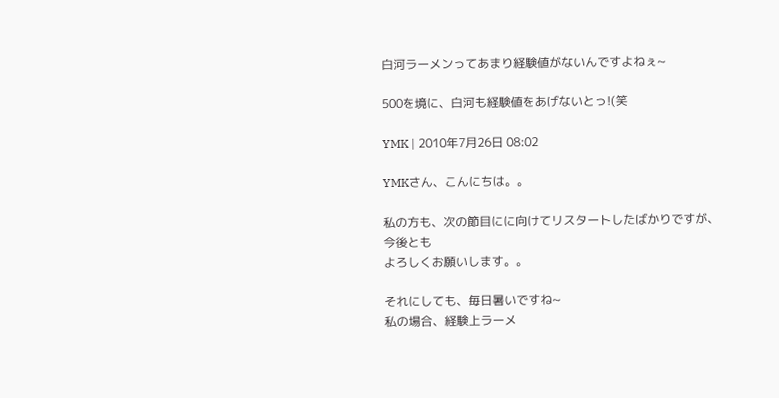白河ラーメンってあまり経験値がないんですよねぇ~

500を境に、白河も経験値をあげないとっ!(笑

YMK | 2010年7月26日 08:02

YMKさん、こんにちは。。

私の方も、次の節目にに向けてリスタートしたばかりですが、今後とも
よろしくお願いします。。

それにしても、毎日暑いですね~
私の場合、経験上ラーメ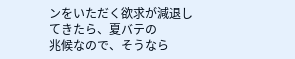ンをいただく欲求が減退してきたら、夏バテの
兆候なので、そうなら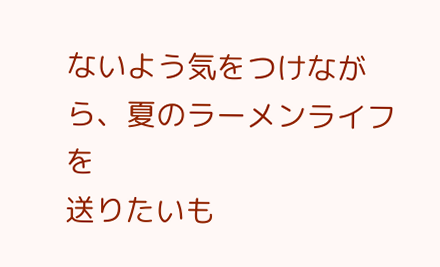ないよう気をつけながら、夏のラーメンライフを
送りたいも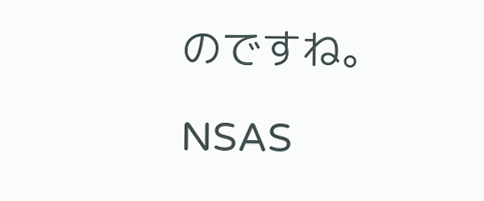のですね。

NSAS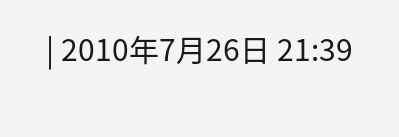| 2010年7月26日 21:39